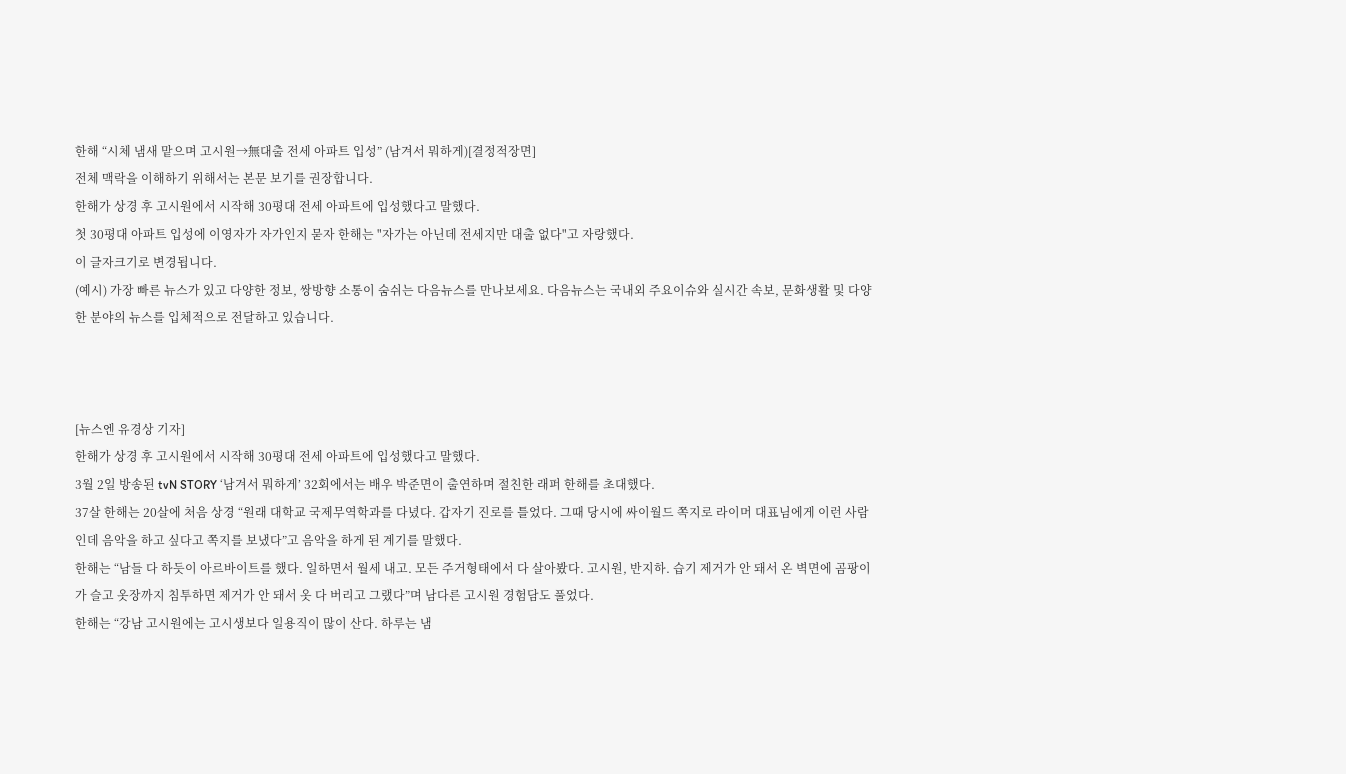한해 “시체 냄새 맡으며 고시원→無대출 전세 아파트 입성” (남겨서 뭐하게)[결정적장면]
전체 맥락을 이해하기 위해서는 본문 보기를 권장합니다.
한해가 상경 후 고시원에서 시작해 30평대 전세 아파트에 입성했다고 말했다.
첫 30평대 아파트 입성에 이영자가 자가인지 묻자 한해는 "자가는 아닌데 전세지만 대출 없다"고 자랑했다.
이 글자크기로 변경됩니다.
(예시) 가장 빠른 뉴스가 있고 다양한 정보, 쌍방향 소통이 숨쉬는 다음뉴스를 만나보세요. 다음뉴스는 국내외 주요이슈와 실시간 속보, 문화생활 및 다양한 분야의 뉴스를 입체적으로 전달하고 있습니다.



[뉴스엔 유경상 기자]
한해가 상경 후 고시원에서 시작해 30평대 전세 아파트에 입성했다고 말했다.
3월 2일 방송된 tvN STORY ‘남겨서 뭐하게’ 32회에서는 배우 박준면이 출연하며 절친한 래퍼 한해를 초대했다.
37살 한해는 20살에 처음 상경 “원래 대학교 국제무역학과를 다녔다. 갑자기 진로를 틀었다. 그때 당시에 싸이월드 쪽지로 라이머 대표님에게 이런 사람인데 음악을 하고 싶다고 쪽지를 보냈다”고 음악을 하게 된 계기를 말했다.
한해는 “남들 다 하듯이 아르바이트를 했다. 일하면서 월세 내고. 모든 주거형태에서 다 살아봤다. 고시원, 반지하. 습기 제거가 안 돼서 온 벽면에 곰팡이가 슬고 옷장까지 침투하면 제거가 안 돼서 옷 다 버리고 그랬다”며 남다른 고시원 경험담도 풀었다.
한해는 “강남 고시원에는 고시생보다 일용직이 많이 산다. 하루는 냄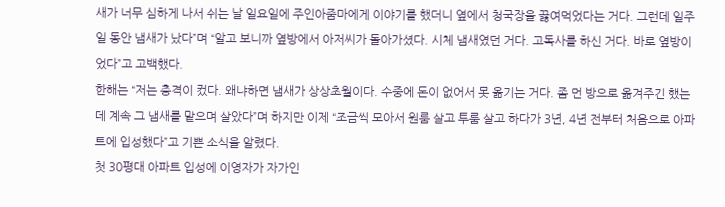새가 너무 심하게 나서 쉬는 날 일요일에 주인아줌마에게 이야기를 했더니 옆에서 청국장을 끓여먹었다는 거다. 그런데 일주일 동안 냄새가 났다”며 “알고 보니까 옆방에서 아저씨가 돌아가셨다. 시체 냄새였던 거다. 고독사를 하신 거다. 바로 옆방이었다”고 고백했다.
한해는 “저는 충격이 컸다. 왜냐하면 냄새가 상상초월이다. 수중에 돈이 없어서 못 옮기는 거다. 좀 먼 방으로 옮겨주긴 했는데 계속 그 냄새를 맡으며 살았다”며 하지만 이제 “조금씩 모아서 원룸 살고 투룸 살고 하다가 3년, 4년 전부터 처음으로 아파트에 입성했다”고 기쁜 소식을 알렸다.
첫 30평대 아파트 입성에 이영자가 자가인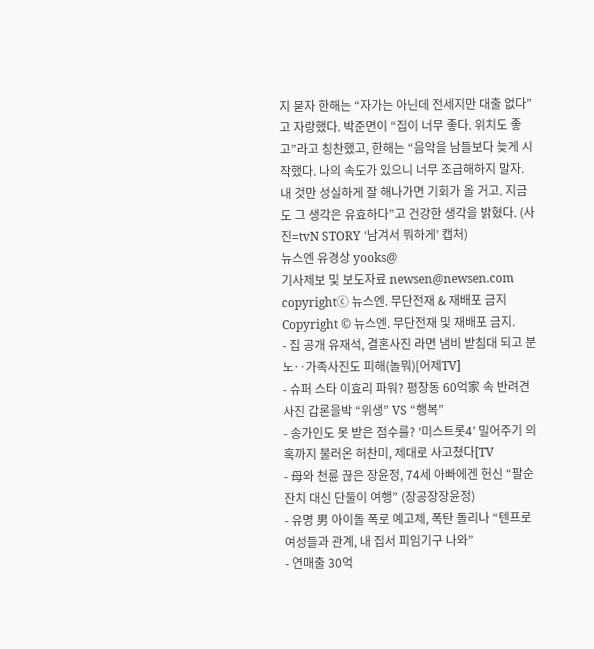지 묻자 한해는 “자가는 아닌데 전세지만 대출 없다”고 자랑했다. 박준면이 “집이 너무 좋다. 위치도 좋고”라고 칭찬했고, 한해는 “음악을 남들보다 늦게 시작했다. 나의 속도가 있으니 너무 조급해하지 말자. 내 것만 성실하게 잘 해나가면 기회가 올 거고. 지금도 그 생각은 유효하다”고 건강한 생각을 밝혔다. (사진=tvN STORY ‘남겨서 뭐하게’ 캡처)
뉴스엔 유경상 yooks@
기사제보 및 보도자료 newsen@newsen.com copyrightⓒ 뉴스엔. 무단전재 & 재배포 금지
Copyright © 뉴스엔. 무단전재 및 재배포 금지.
- 집 공개 유재석, 결혼사진 라면 냄비 받침대 되고 분노‥가족사진도 피해(놀뭐)[어제TV]
- 슈퍼 스타 이효리 파워? 평창동 60억家 속 반려견 사진 갑론을박 “위생” VS “행복”
- 송가인도 못 받은 점수를? ‘미스트롯4’ 밀어주기 의혹까지 불러온 허찬미, 제대로 사고쳤다[TV
- 母와 천륜 끊은 장윤정, 74세 아빠에겐 헌신 “팔순 잔치 대신 단둘이 여행” (장공장장윤정)
- 유명 男 아이돌 폭로 예고제, 폭탄 돌리나 “텐프로 여성들과 관계, 내 집서 피임기구 나와”
- 연매출 30억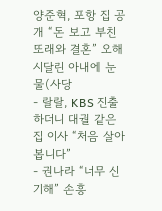양준혁, 포항 집 공개 “돈 보고 부친 또래와 결혼” 오해 시달린 아내에 눈물(사당
- 랄랄, KBS 진출하더니 대궐 같은 집 이사 “처음 살아봅니다”
- 권나라 “너무 신기해” 손흥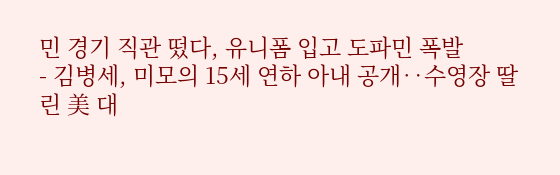민 경기 직관 떴다, 유니폼 입고 도파민 폭발
- 김병세, 미모의 15세 연하 아내 공개‥수영장 딸린 美 대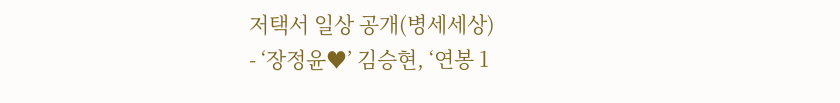저택서 일상 공개(병세세상)
- ‘장정윤♥’ 김승현, ‘연봉 1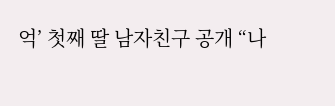억’ 첫째 딸 남자친구 공개 “나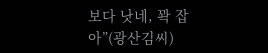보다 낫네, 꽉 잡아”(광산김씨)